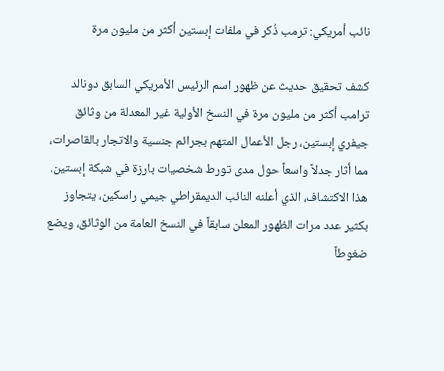نائب أمريكي: ترمب ذُكر في ملفات إبستين أكثر من مليون مرة

كشف تحقيق حديث عن ظهور اسم الرئيس الأمريكي السابق دونالد ترامب أكثر من مليون مرة في النسخ الأولية غير المعدلة من وثائق جيفري إبستين، رجل الأعمال المتهم بجرائم جنسية والاتجار بالقاصرات، مما أثار جدلاً واسعاً حول مدى تورط شخصيات بارزة في شبكة إبستين. هذا الاكتشاف، الذي أعلنه النائب الديمقراطي جيمي راسكين، يتجاوز بكثير عدد مرات الظهور المعلن سابقاً في النسخ العامة من الوثائق، ويضع ضغوطاً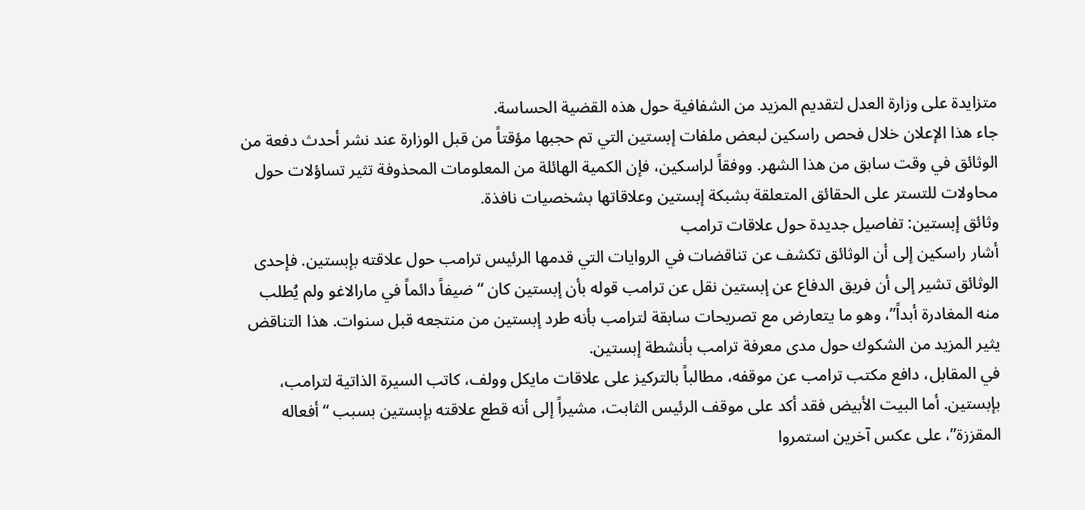متزايدة على وزارة العدل لتقديم المزيد من الشفافية حول هذه القضية الحساسة.
جاء هذا الإعلان خلال فحص راسكين لبعض ملفات إبستين التي تم حجبها مؤقتاً من قبل الوزارة عند نشر أحدث دفعة من الوثائق في وقت سابق من هذا الشهر. ووفقاً لراسكين، فإن الكمية الهائلة من المعلومات المحذوفة تثير تساؤلات حول محاولات للتستر على الحقائق المتعلقة بشبكة إبستين وعلاقاتها بشخصيات نافذة.
وثائق إبستين: تفاصيل جديدة حول علاقات ترامب
أشار راسكين إلى أن الوثائق تكشف عن تناقضات في الروايات التي قدمها الرئيس ترامب حول علاقته بإبستين. فإحدى الوثائق تشير إلى أن فريق الدفاع عن إبستين نقل عن ترامب قوله بأن إبستين كان “ضيفاً دائماً في مارالاغو ولم يُطلب منه المغادرة أبداً”، وهو ما يتعارض مع تصريحات سابقة لترامب بأنه طرد إبستين من منتجعه قبل سنوات. هذا التناقض يثير المزيد من الشكوك حول مدى معرفة ترامب بأنشطة إبستين.
في المقابل، دافع مكتب ترامب عن موقفه، مطالباً بالتركيز على علاقات مايكل وولف، كاتب السيرة الذاتية لترامب، بإبستين. أما البيت الأبيض فقد أكد على موقف الرئيس الثابت، مشيراً إلى أنه قطع علاقته بإبستين بسبب “أفعاله المقززة”، على عكس آخرين استمروا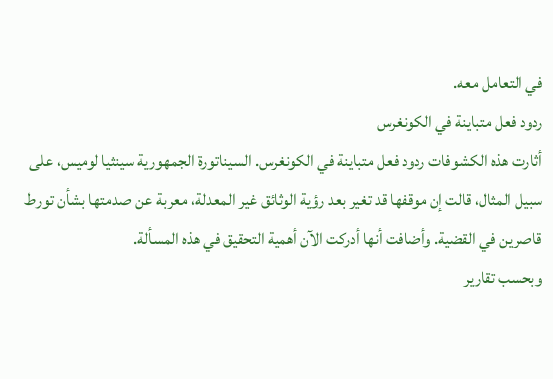في التعامل معه.
ردود فعل متباينة في الكونغرس
أثارت هذه الكشوفات ردود فعل متباينة في الكونغرس. السيناتورة الجمهورية سينثيا لوميس، على سبيل المثال، قالت إن موقفها قد تغير بعد رؤية الوثائق غير المعدلة، معربة عن صدمتها بشأن تورط قاصرين في القضية. وأضافت أنها أدركت الآن أهمية التحقيق في هذه المسألة.
وبحسب تقارير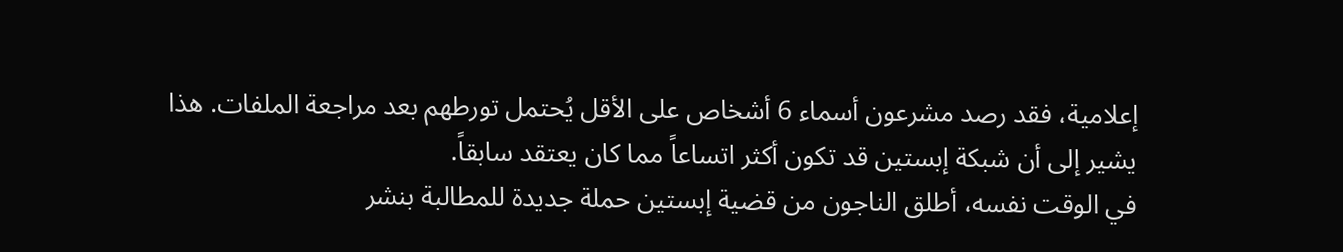إعلامية، فقد رصد مشرعون أسماء 6 أشخاص على الأقل يُحتمل تورطهم بعد مراجعة الملفات. هذا يشير إلى أن شبكة إبستين قد تكون أكثر اتساعاً مما كان يعتقد سابقاً.
في الوقت نفسه، أطلق الناجون من قضية إبستين حملة جديدة للمطالبة بنشر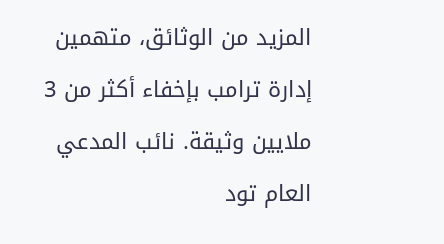المزيد من الوثائق، متهمين إدارة ترامب بإخفاء أكثر من 3 ملايين وثيقة. نائب المدعي العام تود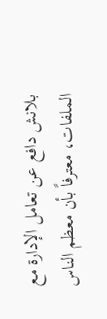بلانش دافع عن تعامل الإدارة مع الملفات، معترفاً بأن معظم الناس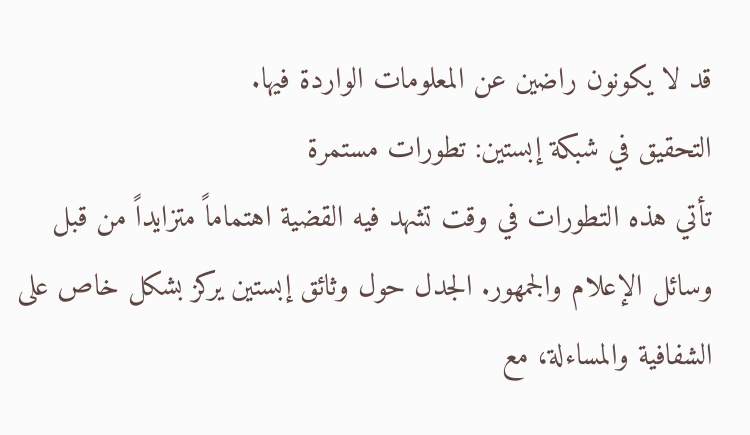قد لا يكونون راضين عن المعلومات الواردة فيها.
التحقيق في شبكة إبستين: تطورات مستمرة
تأتي هذه التطورات في وقت تشهد فيه القضية اهتماماً متزايداً من قبل وسائل الإعلام والجمهور. الجدل حول وثائق إبستين يركز بشكل خاص على الشفافية والمساءلة، مع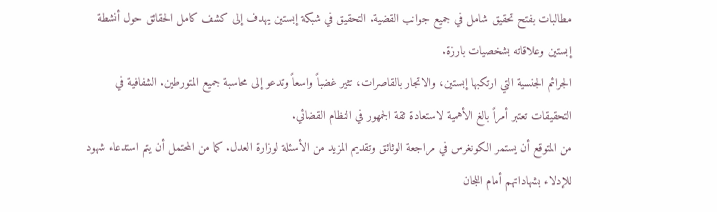مطالبات بفتح تحقيق شامل في جميع جوانب القضية. التحقيق في شبكة إبستين يهدف إلى كشف كامل الحقائق حول أنشطة إبستين وعلاقاته بشخصيات بارزة.
الجرائم الجنسية التي ارتكبها إبستين، والاتجار بالقاصرات، تثير غضباً واسعاً وتدعو إلى محاسبة جميع المتورطين. الشفافية في التحقيقات تعتبر أمراً بالغ الأهمية لاستعادة ثقة الجمهور في النظام القضائي.
من المتوقع أن يستمر الكونغرس في مراجعة الوثائق وتقديم المزيد من الأسئلة لوزارة العدل. كما من المحتمل أن يتم استدعاء شهود للإدلاء بشهاداتهم أمام اللجان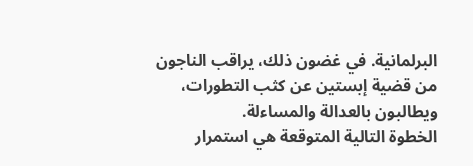البرلمانية. في غضون ذلك، يراقب الناجون من قضية إبستين عن كثب التطورات، ويطالبون بالعدالة والمساءلة.
الخطوة التالية المتوقعة هي استمرار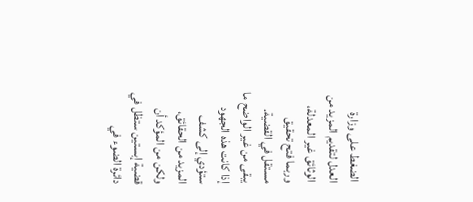الضغط على وزارة العدل لتقديم المزيد من الوثائق غير المعدلة، وربما فتح تحقيق مستقل في القضية. يبقى من غير الواضح ما إذا كانت هذه الجهود ستؤدي إلى كشف المزيد من الحقائق، ولكن من المؤكد أن قضية إبستين ستظل في دائرة الضوء في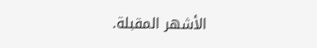الأشهر المقبلة.